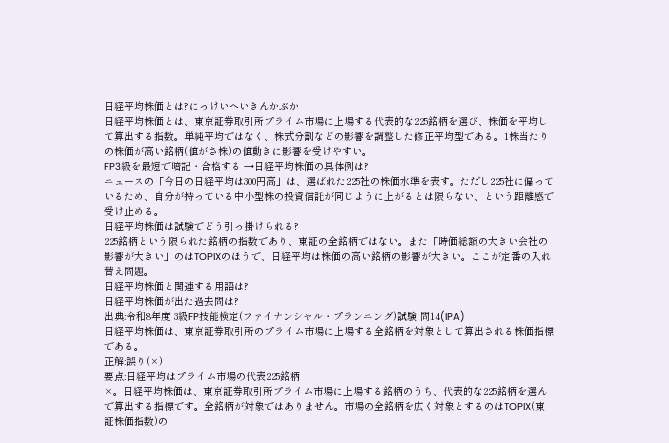日経平均株価とは?にっけいへいきんかぶか
日経平均株価とは、東京証券取引所プライム市場に上場する代表的な225銘柄を選び、株価を平均して算出する指数。単純平均ではなく、株式分割などの影響を調整した修正平均型である。1株当たりの株価が高い銘柄(値がさ株)の値動きに影響を受けやすい。
FP3級を最短で暗記・合格する →日経平均株価の具体例は?
ニュースの「今日の日経平均は300円高」は、選ばれた225社の株価水準を表す。ただし225社に偏っているため、自分が持っている中小型株の投資信託が同じように上がるとは限らない、という距離感で受け止める。
日経平均株価は試験でどう引っ掛けられる?
225銘柄という限られた銘柄の指数であり、東証の全銘柄ではない。また「時価総額の大きい会社の影響が大きい」のはTOPIXのほうで、日経平均は株価の高い銘柄の影響が大きい。ここが定番の入れ替え問題。
日経平均株価と関連する用語は?
日経平均株価が出た過去問は?
出典:令和8年度 3級FP技能検定(ファイナンシャル・プランニング)試験 問14(IPA)
日経平均株価は、東京証券取引所のプライム市場に上場する全銘柄を対象として算出される株価指標である。
正解:誤り(×)
要点:日経平均はプライム市場の代表225銘柄
×。日経平均株価は、東京証券取引所プライム市場に上場する銘柄のうち、代表的な225銘柄を選んで算出する指標です。全銘柄が対象ではありません。市場の全銘柄を広く対象とするのはTOPIX(東証株価指数)の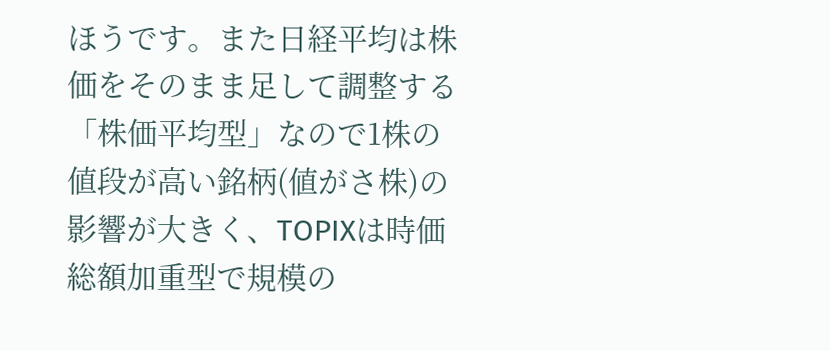ほうです。また日経平均は株価をそのまま足して調整する「株価平均型」なので1株の値段が高い銘柄(値がさ株)の影響が大きく、TOPIXは時価総額加重型で規模の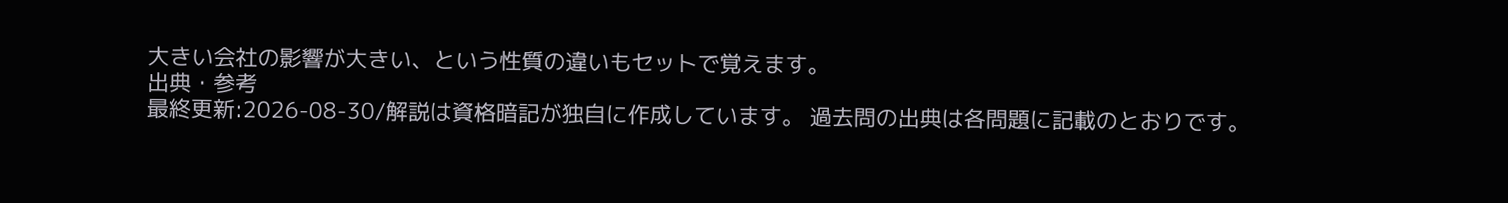大きい会社の影響が大きい、という性質の違いもセットで覚えます。
出典・参考
最終更新:2026-08-30/解説は資格暗記が独自に作成しています。 過去問の出典は各問題に記載のとおりです。